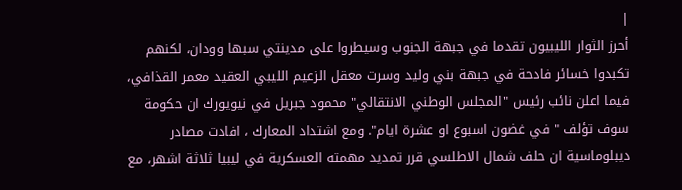|
أحرز الثوار الليبيون تقدما في جبهة الجنوب وسيطروا على مدينتي سبها وودان، لكنهم تكبدوا خسائر فادحة في جبهة بني وليد وسرت معقل الزعيم الليبي العقيد معمر القذافي، فيما اعلن نائب رئيس "المجلس الوطني الانتقالي" محمود جبريل في نيويورك ان حكومة سوف تؤلف " في غضون اسبوع او عشرة ايام". ومع اشتداد المعارك ، افادت مصادر ديبلوماسية ان حلف شمال الاطلسي قرر تمديد مهمته العسكرية في ليبيا ثلاثة اشهر، مع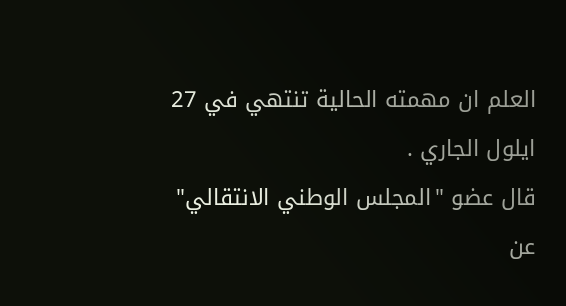العلم ان مهمته الحالية تنتهي في 27 ايلول الجاري .
قال عضو "المجلس الوطني الانتقالي" عن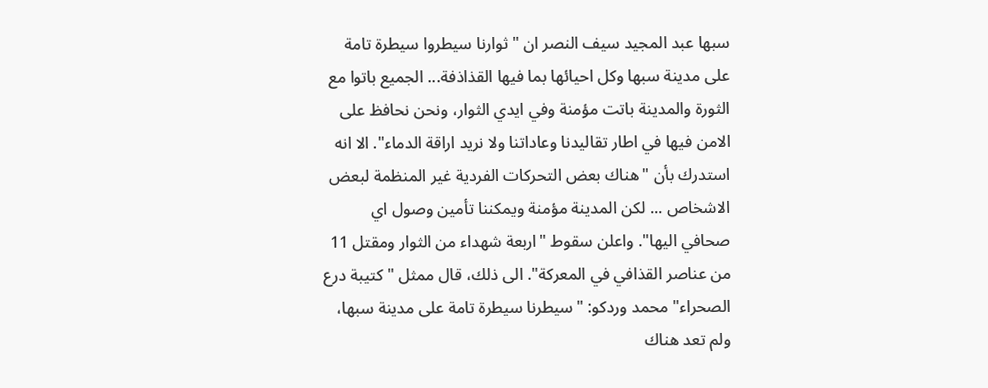سبها عبد المجيد سيف النصر ان "ثوارنا سيطروا سيطرة تامة على مدينة سبها وكل احيائها بما فيها القذاذفة... الجميع باتوا مع الثورة والمدينة باتت مؤمنة وفي ايدي الثوار، ونحن نحافظ على الامن فيها في اطار تقاليدنا وعاداتنا ولا نريد اراقة الدماء". الا انه استدرك بأن "هناك بعض التحركات الفردية غير المنظمة لبعض الاشخاص ... لكن المدينة مؤمنة ويمكننا تأمين وصول اي صحافي اليها". واعلن سقوط "اربعة شهداء من الثوار ومقتل 11 من عناصر القذافي في المعركة". الى ذلك، قال ممثل "كتيبة درع الصحراء" محمد وردكو: "سيطرنا سيطرة تامة على مدينة سبها، ولم تعد هناك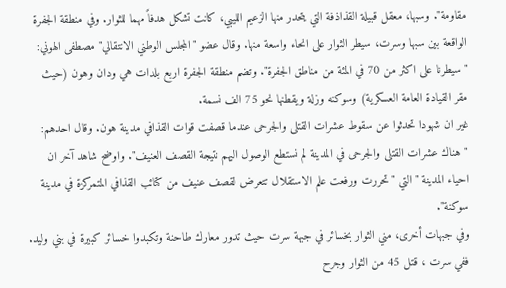مقاومة". وسبها، معقل قبيلة القذاذفة التي يتحدر منها الزعيم الليبي، كانت تشكل هدفاً مهما للثوار. وفي منطقة الجفرة الواقعة بين سبها وسرت، سيطر الثوار على انحاء واسعة منها. وقال عضو "المجلس الوطني الانتقالي" مصطفى الهوني: "سيطرنا على اكثر من 70 في المئة من مناطق الجفرة". وتضم منطقة الجفرة اربع بلدات هي ودان وهون (حيث مقر القيادة العامة العسكرية) وسوكنه وزلة ويقطنها نحو 75 الف نسمة.
غير ان شهودا تحدثوا عن سقوط عشرات القتلى والجرحى عندما قصفت قوات القذافي مدينة هون. وقال احدهم: "هناك عشرات القتلى والجرحى في المدينة لم نستطع الوصول اليهم نتيجة القصف العنيف". واوضح شاهد آخر ان احياء المدينة "التي "تحررت ورفعت علم الاستقلال تتعرض لقصف عنيف من كتائب القذافي المتمركزة في مدينة سوكنة".
وفي جبهات أخرى، مني الثوار بخسائر في جبهة سرت حيث تدور معارك طاحنة وتكبدوا خسائر كبيرة في بني وليد. ففي سرت ، قتل 45 من الثوار وجرح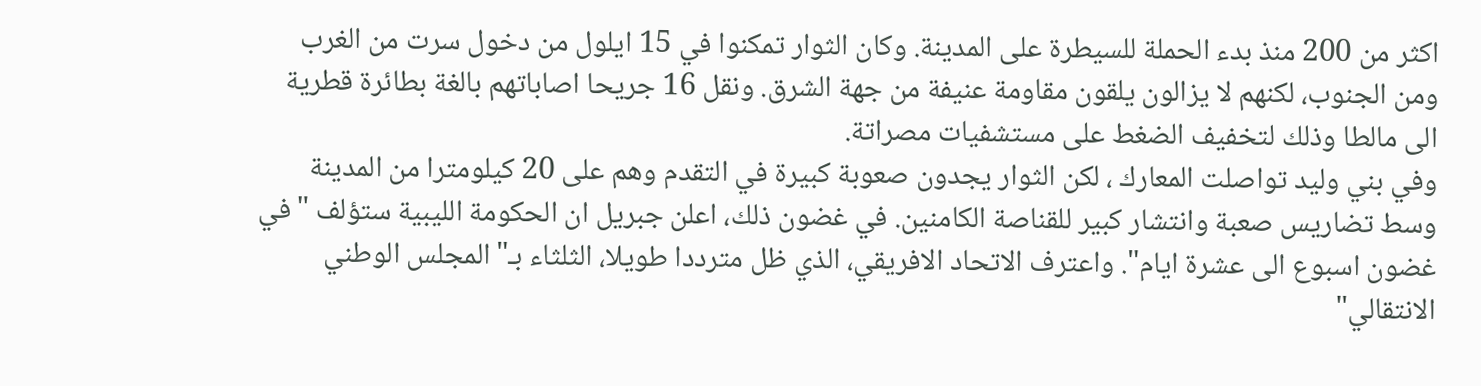اكثر من 200 منذ بدء الحملة للسيطرة على المدينة. وكان الثوار تمكنوا في 15 ايلول من دخول سرت من الغرب ومن الجنوب، لكنهم لا يزالون يلقون مقاومة عنيفة من جهة الشرق. ونقل 16 جريحا اصاباتهم بالغة بطائرة قطرية الى مالطا وذلك لتخفيف الضغط على مستشفيات مصراتة.
وفي بني وليد تواصلت المعارك ، لكن الثوار يجدون صعوبة كبيرة في التقدم وهم على 20 كيلومترا من المدينة وسط تضاريس صعبة وانتشار كبير للقناصة الكامنين. في غضون ذلك، اعلن جبريل ان الحكومة الليبية ستؤلف "في غضون اسبوع الى عشرة ايام". واعترف الاتحاد الافريقي، الذي ظل مترددا طويلا، الثلثاء بـ"المجلس الوطني الانتقالي"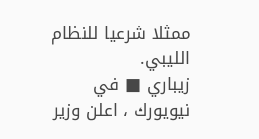ممثلا شرعيا للنظام الليبي.
زيباري ■ في نيويورك ، اعلن وزير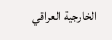الخارجية العراقي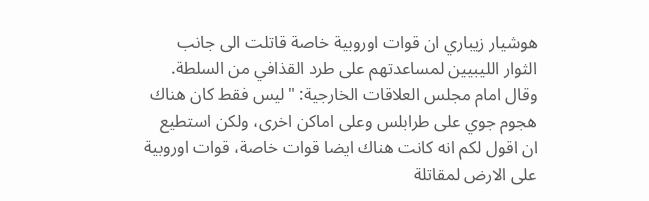هوشيار زيباري ان قوات اوروبية خاصة قاتلت الى جانب الثوار الليبيين لمساعدتهم على طرد القذافي من السلطة. وقال امام مجلس العلاقات الخارجية: "ليس فقط كان هناك هجوم جوي على طرابلس وعلى اماكن اخرى، ولكن استطيع ان اقول لكم انه كانت هناك ايضا قوات خاصة، قوات اوروبية على الارض لمقاتلة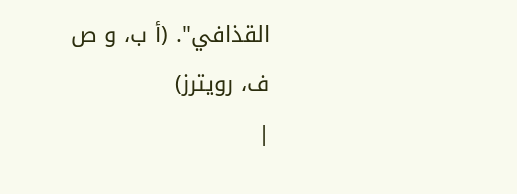القذافي". (أ ب، و ص ف، رويترز)
|